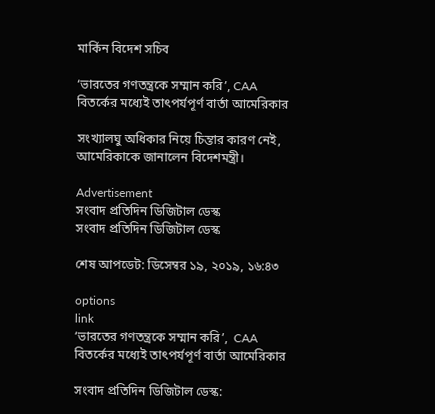মার্কিন বিদেশ সচিব

‘ভারতের গণতন্ত্রকে সম্মান করি’, CAA বিতর্কের মধ্যেই তাৎপর্যপূর্ণ বার্তা আমেরিকার

সংখ্যালঘু অধিকার নিয়ে চিন্তার কারণ নেই, আমেরিকাকে জানালেন বিদেশমন্ত্রী।

Advertisement
সংবাদ প্রতিদিন ডিজিটাল ডেস্ক
সংবাদ প্রতিদিন ডিজিটাল ডেস্ক

শেষ আপডেট: ডিসেম্বর ১৯, ২০১৯, ১৬:৪৩

options
link
‘ভারতের গণতন্ত্রকে সম্মান করি’,  CAA বিতর্কের মধ্যেই তাৎপর্যপূর্ণ বার্তা আমেরিকার

সংবাদ প্রতিদিন ডিজিটাল ডেস্ক: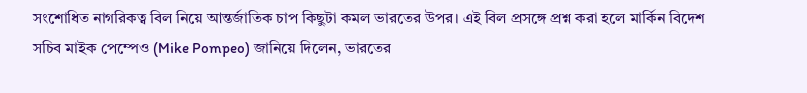সংশোধিত নাগরিকত্ব বিল নিয়ে আন্তর্জাতিক চাপ কিছুটা কমল ভারতের উপর। এই বিল প্রসঙ্গে প্রশ্ন করা হলে মার্কিন বিদেশ সচিব মাইক পেম্পেও (Mike Pompeo) জানিয়ে দিলেন, ভারতের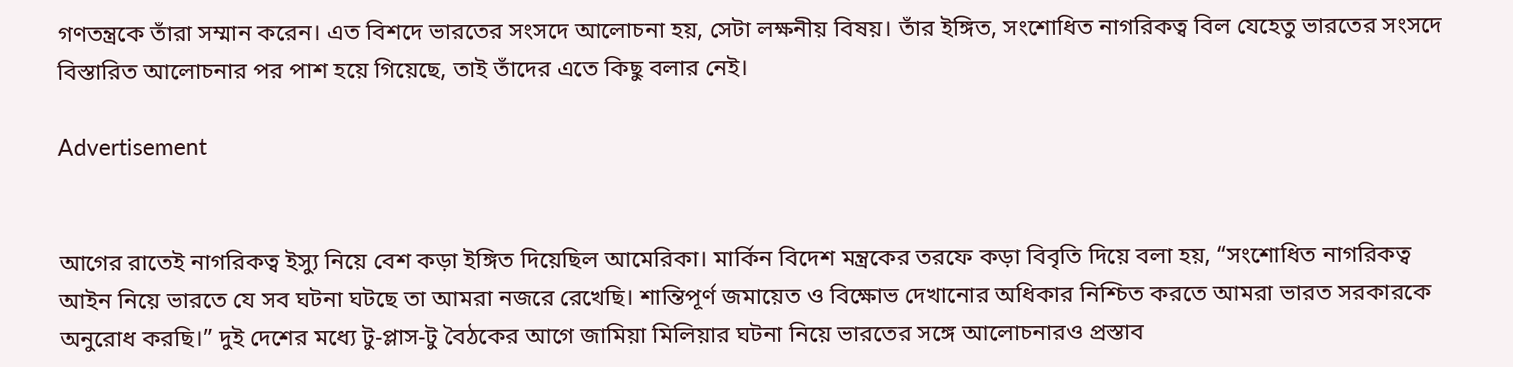গণতন্ত্রকে তাঁরা সম্মান করেন। এত বিশদে ভারতের সংসদে আলোচনা হয়, সেটা লক্ষনীয় বিষয়। তাঁর ইঙ্গিত, সংশোধিত নাগরিকত্ব বিল যেহেতু ভারতের সংসদে বিস্তারিত আলোচনার পর পাশ হয়ে গিয়েছে, তাই তাঁদের এতে কিছু বলার নেই।

Advertisement


আগের রাতেই নাগরিকত্ব ইস্যু নিয়ে বেশ কড়া ইঙ্গিত দিয়েছিল আমেরিকা। মার্কিন বিদেশ মন্ত্রকের তরফে কড়া বিবৃতি দিয়ে বলা হয়, “সংশোধিত নাগরিকত্ব আইন নিয়ে ভারতে যে সব ঘটনা ঘটছে তা আমরা নজরে রেখেছি। শান্তিপূর্ণ জমায়েত ও বিক্ষোভ দেখানোর অধিকার নিশ্চিত করতে আমরা ভারত সরকারকে অনুরোধ করছি।” দুই দেশের মধ্যে টু-প্লাস-টু বৈঠকের আগে জামিয়া মিলিয়ার ঘটনা নিয়ে ভারতের সঙ্গে আলোচনারও প্রস্তাব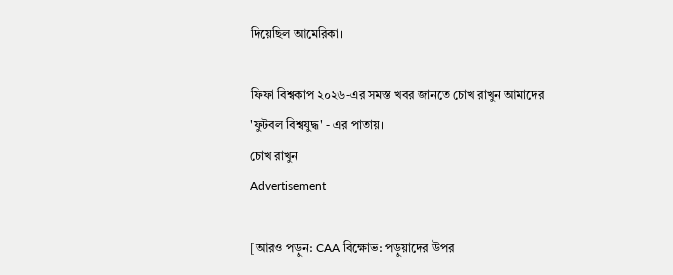দিয়েছিল আমেরিকা।

ফিফা বিশ্বকাপ ২০২৬-এর সমস্ত খবর জানতে চোখ রাখুন আমাদের 'ফুটবল বিশ্বযুদ্ধ' - এর পাতায়।
চোখ রাখুন
Advertisement

[আরও পড়ুন: CAA বিক্ষোভ: পড়ুয়াদের উপর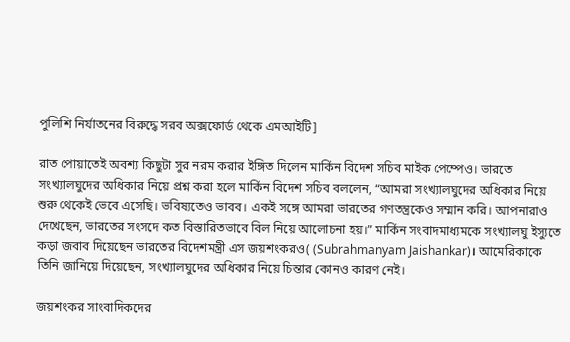পুলিশি নির্যাতনের বিরুদ্ধে সরব অক্সফোর্ড থেকে এমআইটি]

রাত পোয়াতেই অবশ্য কিছুটা সুর নরম করার ইঙ্গিত দিলেন মার্কিন বিদেশ সচিব মাইক পেম্পেও। ভারতে সংখ্যালঘুদের অধিকার নিয়ে প্রশ্ন করা হলে মার্কিন বিদেশ সচিব বললেন, “আমরা সংখ্যালঘুদের অধিকার নিয়ে শুরু থেকেই ভেবে এসেছি। ভবিষ্যতেও ভাবব। একই সঙ্গে আমরা ভারতের গণতন্ত্রকেও সম্মান করি। আপনারাও দেখেছেন, ভারতের সংসদে কত বিস্তারিতভাবে বিল নিয়ে আলোচনা হয়।” মার্কিন সংবাদমাধ্যমকে সংখ্যালঘু ইস্যুতে কড়া জবাব দিয়েছেন ভারতের বিদেশমন্ত্রী এস জয়শংকরও( (Subrahmanyam Jaishankar)। আমেরিকাকে তিনি জানিয়ে দিয়েছেন, সংখ্যালঘুদের অধিকার নিয়ে চিন্তার কোনও কারণ নেই।

জয়শংকর সাংবাদিকদের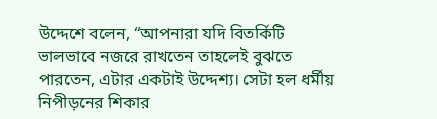উদ্দেশে বলেন, “আপনারা যদি বিতর্কিটি ভালভাবে নজরে রাখতেন তাহলেই বুঝতে পারতেন, এটার একটাই উদ্দেশ্য। সেটা হল ধর্মীয় নিপীড়নের শিকার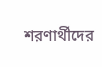শরণার্থীদের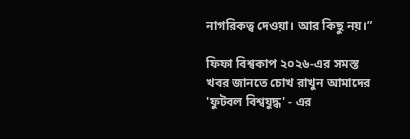নাগরিকত্ব দেওয়া। আর কিছু নয়।”

ফিফা বিশ্বকাপ ২০২৬-এর সমস্ত খবর জানতে চোখ রাখুন আমাদের 'ফুটবল বিশ্বযুদ্ধ' - এর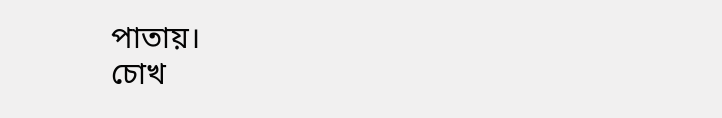পাতায়।
চোখ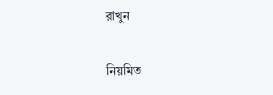রাখুন

নিয়মিত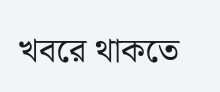খবরে থাকতে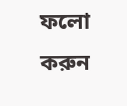ফলো করুন